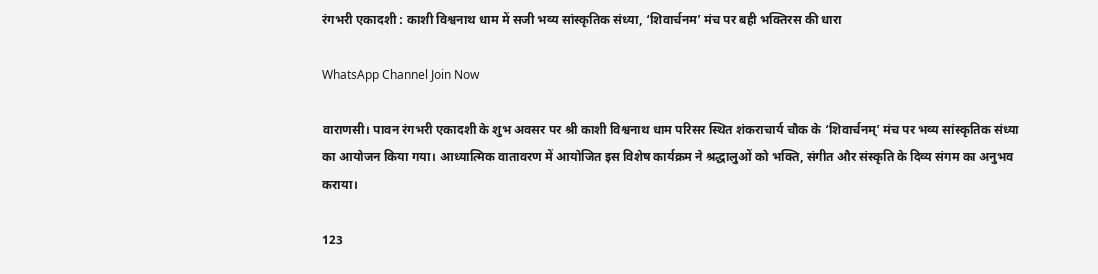रंगभरी एकादशी : काशी विश्वनाथ धाम में सजी भव्य सांस्कृतिक संध्या, ‘शिवार्चनम’ मंच पर बही भक्तिरस की धारा

WhatsApp Channel Join Now

वाराणसी। पावन रंगभरी एकादशी के शुभ अवसर पर श्री काशी विश्वनाथ धाम परिसर स्थित शंकराचार्य चौक के ‘शिवार्चनम्’ मंच पर भव्य सांस्कृतिक संध्या का आयोजन किया गया। आध्यात्मिक वातावरण में आयोजित इस विशेष कार्यक्रम ने श्रद्धालुओं को भक्ति, संगीत और संस्कृति के दिव्य संगम का अनुभव कराया।

123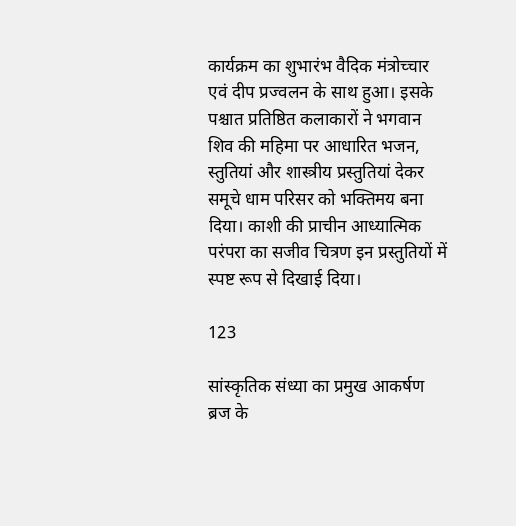कार्यक्रम का शुभारंभ वैदिक मंत्रोच्चार एवं दीप प्रज्वलन के साथ हुआ। इसके पश्चात प्रतिष्ठित कलाकारों ने भगवान शिव की महिमा पर आधारित भजन, स्तुतियां और शास्त्रीय प्रस्तुतियां देकर समूचे धाम परिसर को भक्तिमय बना दिया। काशी की प्राचीन आध्यात्मिक परंपरा का सजीव चित्रण इन प्रस्तुतियों में स्पष्ट रूप से दिखाई दिया।

123

सांस्कृतिक संध्या का प्रमुख आकर्षण ब्रज के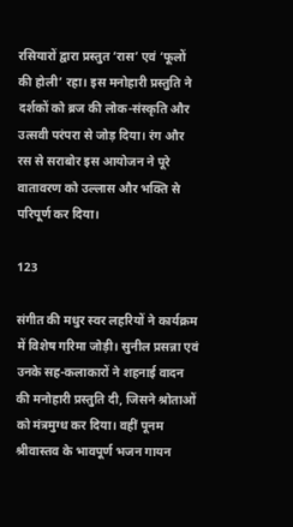रसियारों द्वारा प्रस्तुत ‘रास’ एवं ‘फूलों की होली’ रहा। इस मनोहारी प्रस्तुति ने दर्शकों को ब्रज की लोक-संस्कृति और उत्सवी परंपरा से जोड़ दिया। रंग और रस से सराबोर इस आयोजन ने पूरे वातावरण को उल्लास और भक्ति से परिपूर्ण कर दिया।

123

संगीत की मधुर स्वर लहरियों ने कार्यक्रम में विशेष गरिमा जोड़ी। सुनील प्रसन्ना एवं उनके सह-कलाकारों ने शहनाई वादन की मनोहारी प्रस्तुति दी, जिसने श्रोताओं को मंत्रमुग्ध कर दिया। वहीं पूनम श्रीवास्तव के भावपूर्ण भजन गायन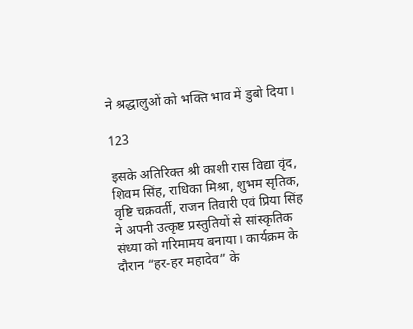ने श्रद्धालुओं को भक्ति भाव में डुबो दिया।

123

इसके अतिरिक्त श्री काशी रास विद्या वृंद, शिवम सिंह, राधिका मिश्रा, शुभम सृतिक, वृष्टि चक्रवर्ती, राजन तिवारी एवं प्रिया सिंह ने अपनी उत्कृष्ट प्रस्तुतियों से सांस्कृतिक संध्या को गरिमामय बनाया। कार्यक्रम के दौरान “हर-हर महादेव” के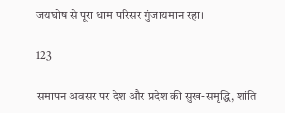जयघोष से पूरा धाम परिसर गुंजायमान रहा।

123

समापन अवसर पर देश और प्रदेश की सुख-समृद्धि, शांति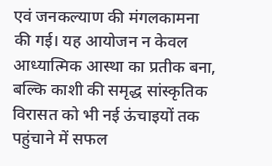एवं जनकल्याण की मंगलकामना की गई। यह आयोजन न केवल आध्यात्मिक आस्था का प्रतीक बना, बल्कि काशी की समृद्ध सांस्कृतिक विरासत को भी नई ऊंचाइयों तक पहुंचाने में सफल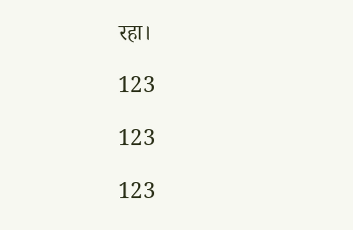रहा।

123

123

123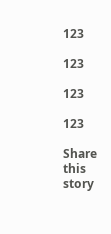123

123

123

123

Share this story